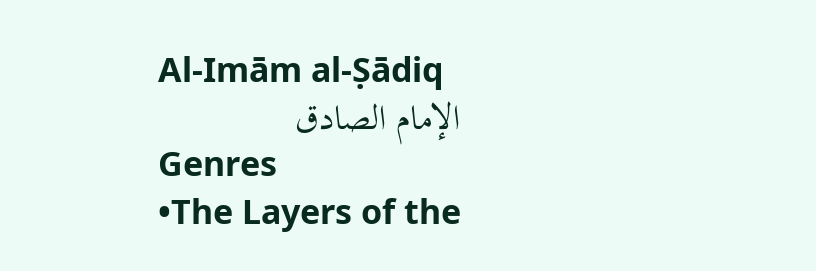Al-Imām al-Ṣādiq
الإمام الصادق
Genres
•The Layers of the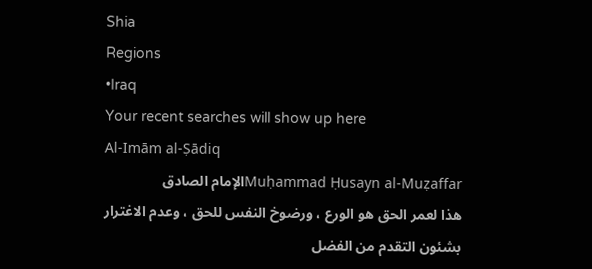Shia
Regions
•Iraq
Your recent searches will show up here
Al-Imām al-Ṣādiq
Muḥammad Ḥusayn al-Muẓaffarالإمام الصادق
هذا لعمر الحق هو الورع ، ورضوخ النفس للحق ، وعدم الاغترار بشئون التقدم من الفضل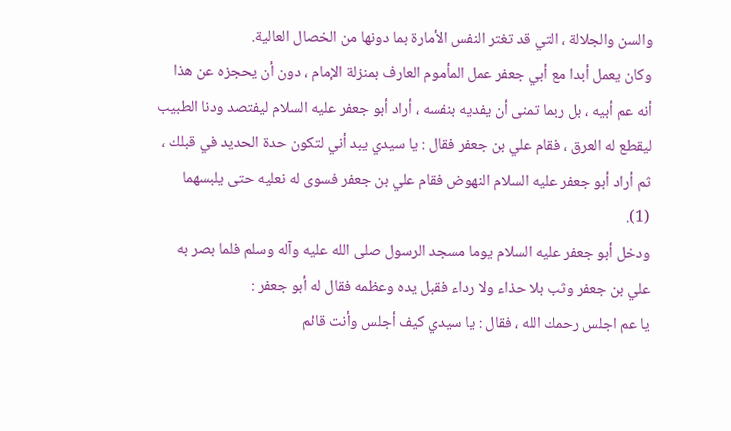والسن والجلالة ، التي قد تغتر النفس الأمارة بما دونها من الخصال العالية.
وكان يعمل أبدا مع أبي جعفر عمل المأموم العارف بمنزلة الإمام ، دون أن يحجزه عن هذا أنه عم أبيه ، بل ربما تمنى أن يفديه بنفسه ، أراد أبو جعفر عليه السلام ليفتصد ودنا الطبيب ليقطع له العرق ، فقام علي بن جعفر فقال : يا سيدي يبد أني لتكون حدة الحديد في قبلك ، ثم أراد أبو جعفر عليه السلام النهوض فقام علي بن جعفر فسوى له نعليه حتى يلبسهما (1).
ودخل أبو جعفر عليه السلام يوما مسجد الرسول صلى الله عليه وآله وسلم فلما بصر به علي بن جعفر وثب بلا حذاء ولا رداء فقبل يده وعظمه فقال له أبو جعفر :
يا عم اجلس رحمك الله ، فقال : يا سيدي كيف أجلس وأنت قائم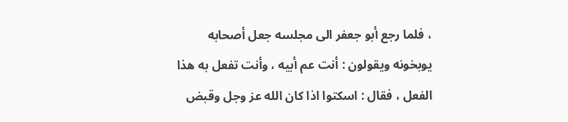، فلما رجع أبو جعفر الى مجلسه جعل أصحابه يوبخونه ويقولون : أنت عم أبيه ، وأنت تفعل به هذا الفعل ، فقال : اسكتوا اذا كان الله عز وجل وقبض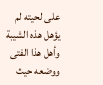على لحيته لم يؤهل هذه الشيبة وأهل هذا الفتى ووضعه حيث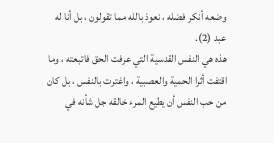وضعه أنكر فضله ، نعوذ بالله مما تقولون ، بل أنا له عبد (2).
هذه هي النفس القدسية التي عرفت الحق فاتبعته ، وما اقتفت أثرا الحمية والعصبية ، واغترت بالنفس ، بل كان من حب النفس أن يطيع المرء خالقه جل شأنه في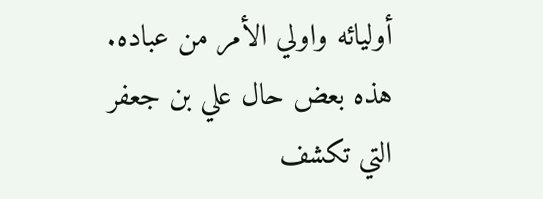أوليائه واولي الأمر من عباده.
هذه بعض حال علي بن جعفر التي تكشف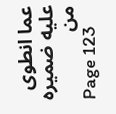عما انطوى عليه ضميره من
Page 123